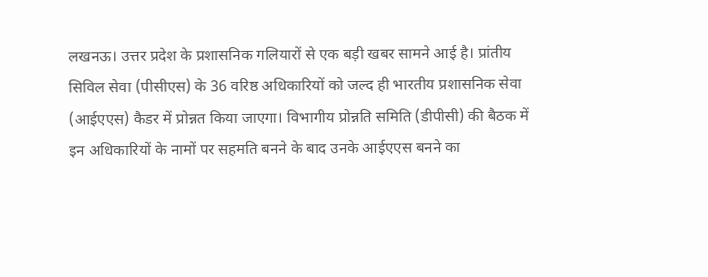लखनऊ। उत्तर प्रदेश के प्रशासनिक गलियारों से एक बड़ी खबर सामने आई है। प्रांतीय सिविल सेवा (पीसीएस) के 36 वरिष्ठ अधिकारियों को जल्द ही भारतीय प्रशासनिक सेवा (आईएएस) कैडर में प्रोन्नत किया जाएगा। विभागीय प्रोन्नति समिति (डीपीसी) की बैठक में इन अधिकारियों के नामों पर सहमति बनने के बाद उनके आईएएस बनने का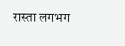रास्ता लगभग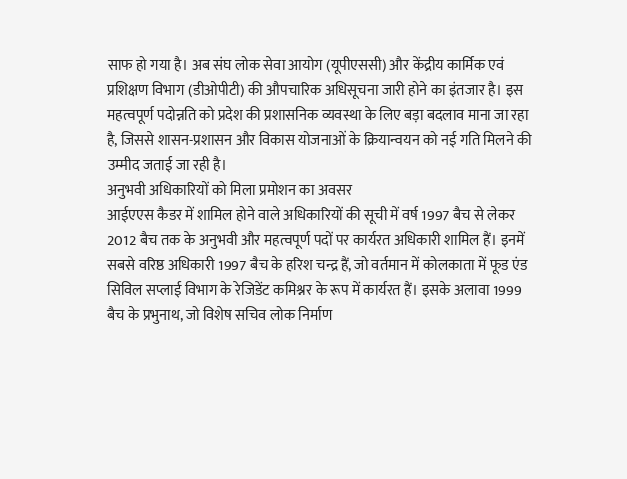साफ हो गया है। अब संघ लोक सेवा आयोग (यूपीएससी) और केंद्रीय कार्मिक एवं प्रशिक्षण विभाग (डीओपीटी) की औपचारिक अधिसूचना जारी होने का इंतजार है। इस महत्वपूर्ण पदोन्नति को प्रदेश की प्रशासनिक व्यवस्था के लिए बड़ा बदलाव माना जा रहा है, जिससे शासन-प्रशासन और विकास योजनाओं के क्रियान्वयन को नई गति मिलने की उम्मीद जताई जा रही है।
अनुभवी अधिकारियों को मिला प्रमोशन का अवसर
आईएएस कैडर में शामिल होने वाले अधिकारियों की सूची में वर्ष 1997 बैच से लेकर 2012 बैच तक के अनुभवी और महत्वपूर्ण पदों पर कार्यरत अधिकारी शामिल हैं। इनमें सबसे वरिष्ठ अधिकारी 1997 बैच के हरिश चन्द्र हैं, जो वर्तमान में कोलकाता में फूड एंड सिविल सप्लाई विभाग के रेजिडेंट कमिश्नर के रूप में कार्यरत हैं। इसके अलावा 1999 बैच के प्रभुनाथ, जो विशेष सचिव लोक निर्माण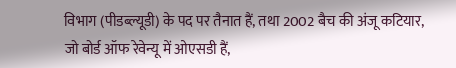विभाग (पीडब्ल्यूडी) के पद पर तैनात हैं, तथा 2002 बैच की अंजू कटियार, जो बोर्ड ऑफ रेवेन्यू में ओएसडी हैं,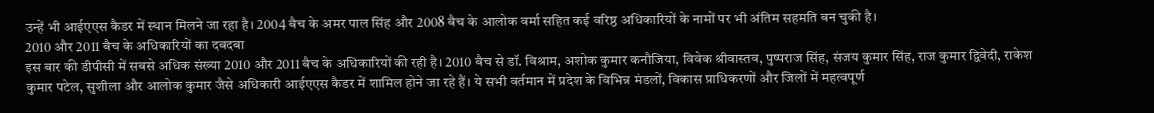उन्हें भी आईएएस कैडर में स्थान मिलने जा रहा है। 2004 बैच के अमर पाल सिंह और 2008 बैच के आलोक वर्मा सहित कई वरिष्ठ अधिकारियों के नामों पर भी अंतिम सहमति बन चुकी है।
2010 और 2011 बैच के अधिकारियों का दबदबा
इस बार की डीपीसी में सबसे अधिक संख्या 2010 और 2011 बैच के अधिकारियों की रही है। 2010 बैच से डॉ. विश्राम, अशोक कुमार कनौजिया, विवेक श्रीवास्तव, पुष्पराज सिंह, संजय कुमार सिंह, राज कुमार द्विवेदी, राकेश कुमार पटेल, सुशीला और आलोक कुमार जैसे अधिकारी आईएएस कैडर में शामिल होने जा रहे हैं। ये सभी वर्तमान में प्रदेश के विभिन्न मंडलों, विकास प्राधिकरणों और जिलों में महत्वपूर्ण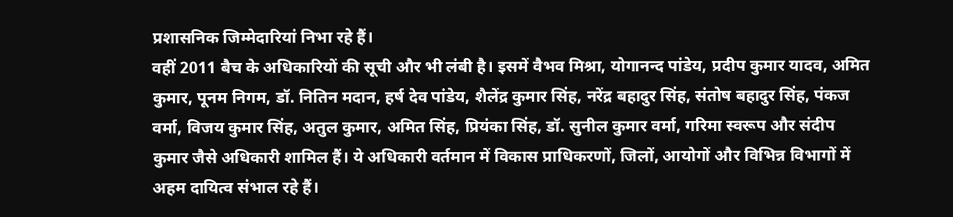प्रशासनिक जिम्मेदारियां निभा रहे हैं।
वहीं 2011 बैच के अधिकारियों की सूची और भी लंबी है। इसमें वैभव मिश्रा, योगानन्द पांडेय, प्रदीप कुमार यादव, अमित कुमार, पूनम निगम, डॉ. नितिन मदान, हर्ष देव पांडेय, शैलेंद्र कुमार सिंह, नरेंद्र बहादुर सिंह, संतोष बहादुर सिंह, पंकज वर्मा, विजय कुमार सिंह, अतुल कुमार, अमित सिंह, प्रियंका सिंह, डॉ. सुनील कुमार वर्मा, गरिमा स्वरूप और संदीप कुमार जैसे अधिकारी शामिल हैं। ये अधिकारी वर्तमान में विकास प्राधिकरणों, जिलों, आयोगों और विभिन्न विभागों में अहम दायित्व संभाल रहे हैं।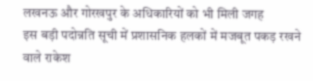लखनऊ और गोरखपुर के अधिकारियों को भी मिली जगह
इस बड़ी पदोन्नति सूची में प्रशासनिक हलकों में मजबूत पकड़ रखने वाले राकेश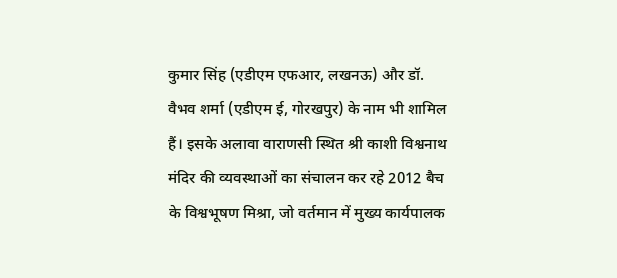कुमार सिंह (एडीएम एफआर, लखनऊ) और डॉ. वैभव शर्मा (एडीएम ई, गोरखपुर) के नाम भी शामिल हैं। इसके अलावा वाराणसी स्थित श्री काशी विश्वनाथ मंदिर की व्यवस्थाओं का संचालन कर रहे 2012 बैच के विश्वभूषण मिश्रा, जो वर्तमान में मुख्य कार्यपालक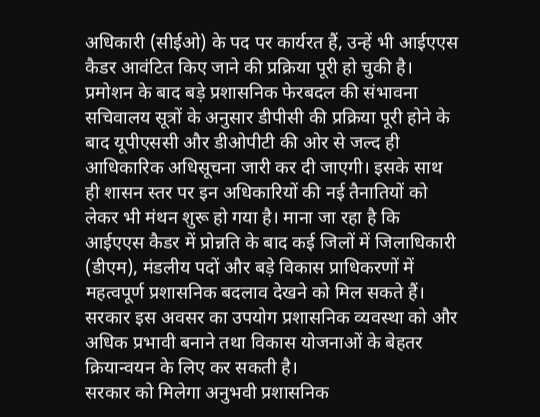अधिकारी (सीईओ) के पद पर कार्यरत हैं, उन्हें भी आईएएस कैडर आवंटित किए जाने की प्रक्रिया पूरी हो चुकी है।
प्रमोशन के बाद बड़े प्रशासनिक फेरबदल की संभावना
सचिवालय सूत्रों के अनुसार डीपीसी की प्रक्रिया पूरी होने के बाद यूपीएससी और डीओपीटी की ओर से जल्द ही आधिकारिक अधिसूचना जारी कर दी जाएगी। इसके साथ ही शासन स्तर पर इन अधिकारियों की नई तैनातियों को लेकर भी मंथन शुरू हो गया है। माना जा रहा है कि आईएएस कैडर में प्रोन्नति के बाद कई जिलों में जिलाधिकारी (डीएम), मंडलीय पदों और बड़े विकास प्राधिकरणों में महत्वपूर्ण प्रशासनिक बदलाव देखने को मिल सकते हैं। सरकार इस अवसर का उपयोग प्रशासनिक व्यवस्था को और अधिक प्रभावी बनाने तथा विकास योजनाओं के बेहतर क्रियान्वयन के लिए कर सकती है।
सरकार को मिलेगा अनुभवी प्रशासनिक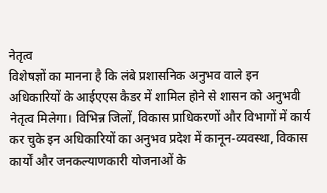नेतृत्व
विशेषज्ञों का मानना है कि लंबे प्रशासनिक अनुभव वाले इन अधिकारियों के आईएएस कैडर में शामिल होने से शासन को अनुभवी नेतृत्व मिलेगा। विभिन्न जिलों, विकास प्राधिकरणों और विभागों में कार्य कर चुके इन अधिकारियों का अनुभव प्रदेश में कानून-व्यवस्था, विकास कार्यों और जनकल्याणकारी योजनाओं के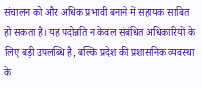संचालन को और अधिक प्रभावी बनाने में सहायक साबित हो सकता है। यह पदोन्नति न केवल संबंधित अधिकारियों के लिए बड़ी उपलब्धि है, बल्कि प्रदेश की प्रशासनिक व्यवस्था के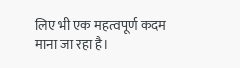लिए भी एक महत्वपूर्ण कदम माना जा रहा है।